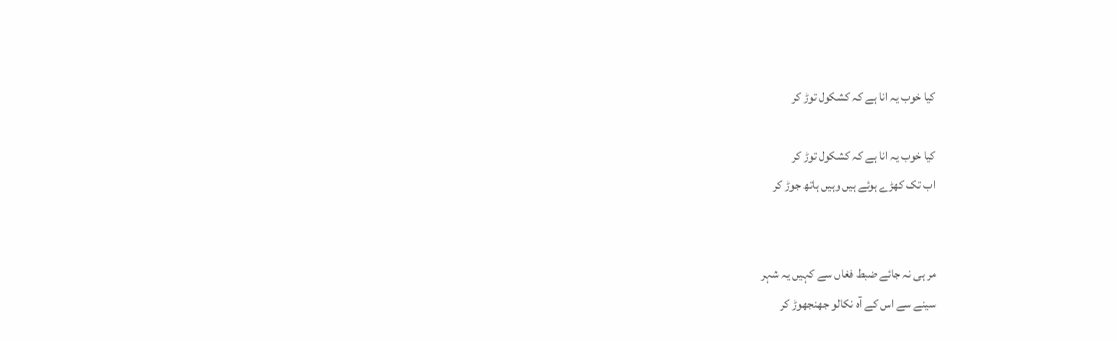کیا خوب یہ انا ہے کہ کشکول توڑ کر

کیا خوب یہ انا ہے کہ کشکول توڑ کر
اب تک کھڑے ہوئے ہیں وہیں ہاتھ جوڑ کر


مر ہی نہ جائے ضبط فغاں سے کہیں یہ شہر
سینے سے اس کے آہ نکالو جھنجھوڑ کر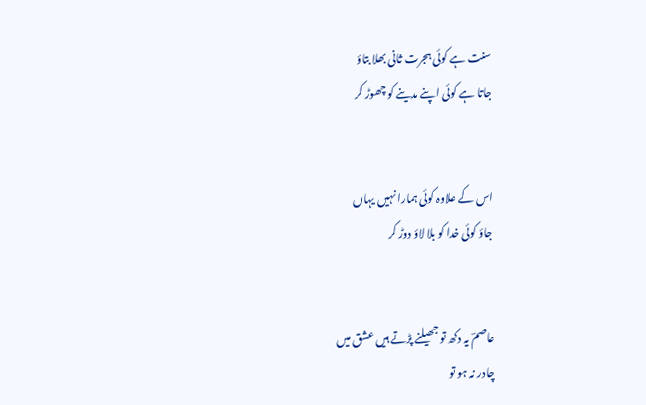سنت ہے کوئی ہجرت ثانی بھلا بتاؤ
جاتا ہے کوئی اپنے مدینے کو چھوڑ کر


اس کے علاوہ کوئی ہمارا نہیں یہاں
جاؤ کوئی خدا کو بلا لاؤ دوڑ کر


عاصمؔ یہ دکھ تو جھیلنے پڑتے ہیں عشق میں
چادر نہ ہو تو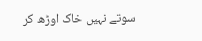سوتے نہیں خاک اوڑھ کر